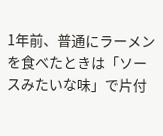1年前、普通にラーメンを食べたときは「ソースみたいな味」で片付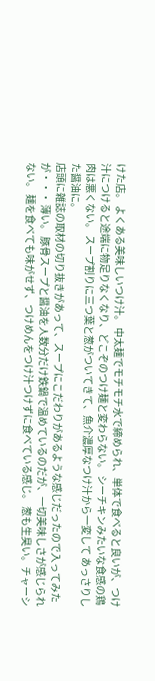けた店。 よくある美味しいつけ汁。 中太麺でモチモチ水で締められ、単体で食べると良いが、つけ汁につけると途端に物足りなくなり、どこぞのつけ麺と変わらない。 シーチキンみたいな食感の鶏肉は悪くない。 スープ割りに三つ葉と葱がついてきて、魚介濃厚なつけ汁から一変して あっさりした醤油に。
店頭に雑誌の取材の切り抜きがあって、スープにこだわりがあるような感じだったので入ってみたが・・・ 薄い。 豚骨スープと醤油を人数分だけ鉄鍋で温めているのだが、一切美味しさが感じられない。 麺を食べても味がせず、つけめんをつけ汁つけずに食べている感じ。 葱も生臭い。チャーシ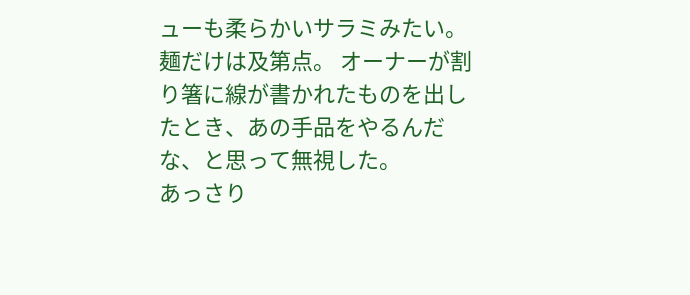ューも柔らかいサラミみたい。 麺だけは及第点。 オーナーが割り箸に線が書かれたものを出したとき、あの手品をやるんだな、と思って無視した。
あっさり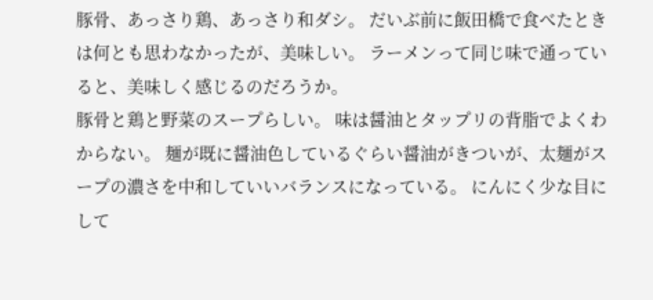豚骨、あっさり鶏、あっさり和ダシ。 だいぶ前に飯田橋で食べたときは何とも思わなかったが、美味しい。 ラーメンって同じ味で通っていると、美味しく感じるのだろうか。
豚骨と鶏と野菜のスープらしい。 味は醤油とタップリの背脂でよくわからない。 麺が既に醤油色しているぐらい醤油がきついが、太麺がスープの濃さを中和していいバランスになっている。 にんにく少な目にして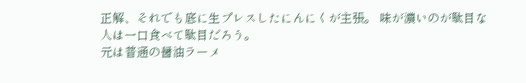正解、それでも底に生プレスしたにんにくが主張。 味が濃いのが駄目な人は一口食べて駄目だろう。
元は普通の醤油ラーメ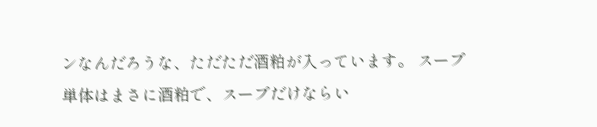ンなんだろうな、ただただ酒粕が入っています。 スープ単体はまさに酒粕で、スープだけならい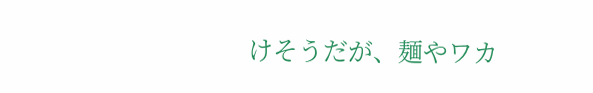けそうだが、麺やワカ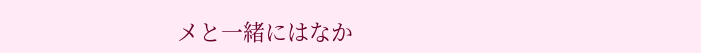メと一緒にはなか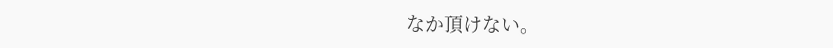なか頂けない。